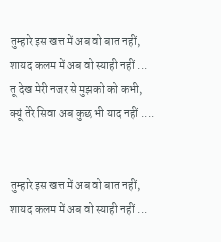तुम्हारे इस खत्त में अब वो बात नहीं,
शायद कलम में अब वो स्याही नहीं ...
तू देख मेरी नजर से मुझको को कभी,
क्यूं तेरे सिवा अब कुछ भी याद नहीं ....


तुम्हारे इस खत्त में अब वो बात नहीं,
शायद कलम में अब वो स्याही नहीं ...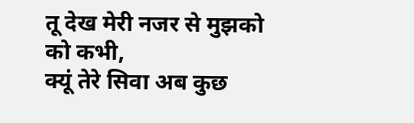तू देख मेरी नजर से मुझको को कभी,
क्यूं तेरे सिवा अब कुछ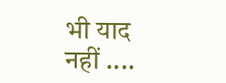भी याद नहीं ....